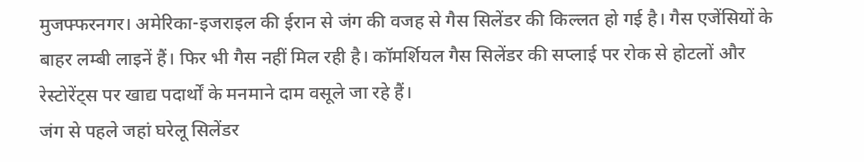मुजफ्फरनगर। अमेरिका-इजराइल की ईरान से जंग की वजह से गैस सिलेंडर की किल्लत हो गई है। गैस एजेंसियों के बाहर लम्बी लाइनें हैं। फिर भी गैस नहीं मिल रही है। कॉमर्शियल गैस सिलेंडर की सप्लाई पर रोक से होटलों और रेस्टोरेंट्स पर खाद्य पदार्थों के मनमाने दाम वसूले जा रहे हैं।
जंग से पहले जहां घरेलू सिलेंडर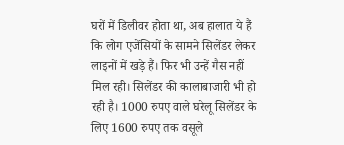घरों में डिलीवर होता था, अब हालात ये हैं कि लोग एजेंसियों के सामने सिलेंडर लेकर लाइनों में खड़े हैं। फिर भी उन्हें गैस नहीं मिल रही। सिलेंडर की कालाबाजारी भी हो रही है। 1000 रुपए वाले घरेलू सिलेंडर के लिए 1600 रुपए तक वसूले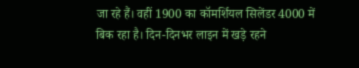जा रहे हैं। वहीं 1900 का कॉमर्शियल सिलेंडर 4000 में बिक रहा है। दिन-दिनभर लाइन में खड़े रहने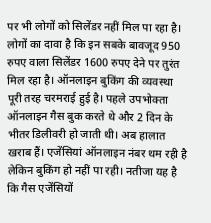पर भी लोगों को सिलेंडर नहीं मिल पा रहा है। लोगों का दावा है कि इन सबके बावजूद 950 रुपए वाला सिलेंडर 1600 रुपए देने पर तुरंत मिल रहा है। ऑनलाइन बुकिंग की व्यवस्था पूरी तरह चरमराई हुई है। पहले उपभोक्ता ऑनलाइन गैस बुक करते थे और 2 दिन के भीतर डिलीवरी हो जाती थी। अब हालात खराब हैं। एजेंसियां ऑनलाइन नंबर थम रही है लेकिन बुकिंग हो नहीं पा रही। नतीजा यह है कि गैस एजेंसियों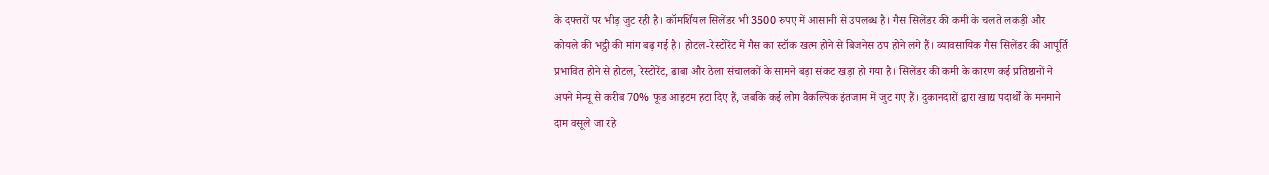के दफ्तरों पर भीड़ जुट रही है। कॉमर्शियल सिलेंडर भी 3500 रुपए में आसानी से उपलब्ध है। गैस सिलेंडर की कमी के चलते लकड़ी और कोयले की भट्ठी की मांग बढ़ गई है। होटल-रेस्टोरेंट में गैस का स्टॉक खत्म होने से बिजनेस ठप होने लगे हैं। व्यावसायिक गैस सिलेंडर की आपूर्ति प्रभावित होने से होटल, रेस्टोरेंट, ढाबा और ठेला संचालकों के सामने बड़ा संकट खड़ा हो गया है। सिलेंडर की कमी के कारण कई प्रतिष्ठानों ने अपने मेन्यू से करीब 70% फूड आइटम हटा दिए हैं, जबकि कई लोग वैकल्पिक इंतजाम में जुट गए हैं। दुकानदारों द्वारा खाद्य पदार्थों के मनमाने दाम वसूले जा रहे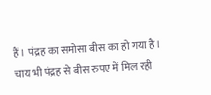हैं। पंद्रह का समोसा बीस का हो गया है। चाय भी पंद्रह से बीस रुपए में मिल रही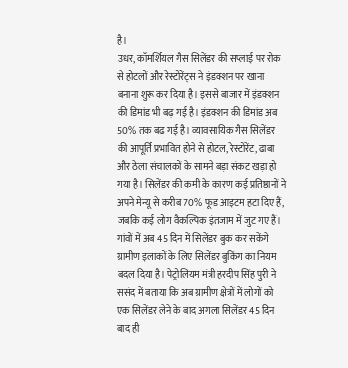है।
उधर, कॉमर्शियल गैस सिलेंडर की सप्लाई पर रोक से होटलों और रेस्टोरेंट्स ने इंडक्शन पर खाना बनाना शुरू कर दिया है। इससे बाजार में इंडक्शन की डिमांड भी बढ़ गई है। इंडक्शन की डिमांड अब 50% तक बढ गई है। व्यावसायिक गैस सिलेंडर की आपूर्ति प्रभावित होने से होटल, रेस्टोरेंट, ढाबा और ठेला संचालकों के सामने बड़ा संकट खड़ा हो गया है। सिलेंडर की कमी के कारण कई प्रतिष्ठानों ने अपने मेन्यू से करीब 70% फूड आइटम हटा दिए हैं, जबकि कई लोग वैकल्पिक इंतजाम में जुट गए हैं।
गांवों में अब 45 दिन में सिलेंडर बुक कर सकेंगे
ग्रामीण इलाकों के लिए सिलेंडर बुकिंग का नियम बदल दिया है। पेट्रोलियम मंत्री हरदीप सिंह पुरी ने ससंद में बताया कि अब ग्रामीण क्षेत्रों में लोगों को एक सिलेंडर लेने के बाद अगला सिलेंडर 45 दिन बाद ही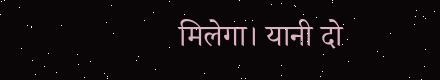मिलेगा। यानी दो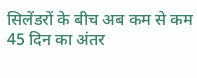सिलेंडरों के बीच अब कम से कम 45 दिन का अंतर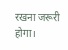रखना जरूरी होगा।